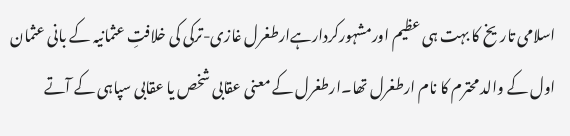اسلامی تاریخ کا بہت ہی عظیم اورمشہورکردارہےارطغرل غازی-ترکی کی خلافتِ عثمانیہ کے بانی عثمان اول کے والد محترم کا نام ارطغرل تھا۔ارطغرل کے معنی عقابی شخص یا عقابی سپاہی کے آتے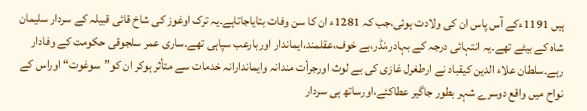ہیں 1191ءکے آس پاس ان کی ولادت ہوئی،جب کہ 1281ء ان کا سن وفات بتایاجاتاہے۔یہ ترک اوغوز کی شاخ قائی قبیلہ کے سردار سلیمان شاہ کے بیٹے تھے۔یہ انتہائی درجہ کے بہادر،نڈر،بے خوف،عقلمند،ایماندار اوربارعب سپاہی تھے۔ساری عمر سلجوقی حکومت کے وفادار رہے۔سلطان علاء الدین کیقباد نے ارطغرل غازی کی بے لوث اورجرأت مندانہ وایماندارانہ خدمات سے متأثر ہوکر ان کو”سوغوت“ اوراس کے نواح میں واقع دوسرے شہر بطور جاگیر عطاکئے،اورساتھ ہی سردار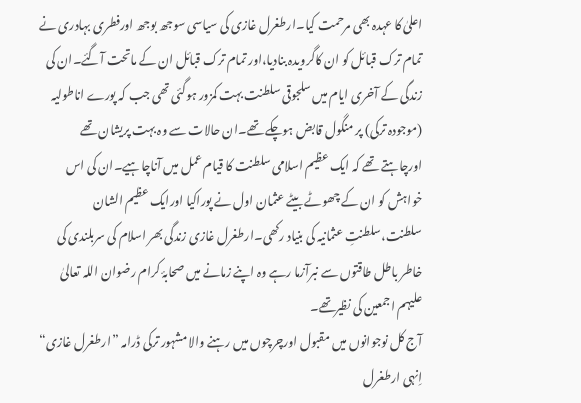اعلیٰ کا عہدہ بھی مرحمت کیا۔ارطغرل غازی کی سیاسی سوجھ بوجھ اورفطری بہادری نے تمام ترک قبائل کو ان کاگرویدہ بنادیا،اور تمام ترک قبائل ان کے ماتحت آگئے۔ان کی زندگی کے آخری ایام میں سلجوقی سلطنت بہت کمزور ہوگئی تھی جب کہ پورے اناطولیہ (موجودہ ترکی) پر منگول قابض ہوچکے تھے۔ان حالات سے وہ بہت پریشان تھے اورچاہتے تھے کہ ایک عظیم اسلامی سلطنت کا قیام عمل میں آناچاہیے۔ان کی اس خواہش کو ان کے چھوٹے بیٹے عثمان اول نے پوراکیا اورایک عظیم الشان سلطنت،سلطنتِ عثمانیہ کی بنیاد رکھی۔ارطغرل غازی زندگی بھر اسلام کی سربلندی کی خاطر باطل طاقتوں سے نبرآزما رہے وہ اپنے زمانے میں صحابۂ کرام رضوان اللہ تعالیٰ علیہم اجمعین کی نظیرتھے۔
آج کل نوجوانوں میں مقبول اورچرچوں میں رہنے والا مشہور ترکی ڈرامہ ”ارطغرل غازی“ اِنہی ارطغرل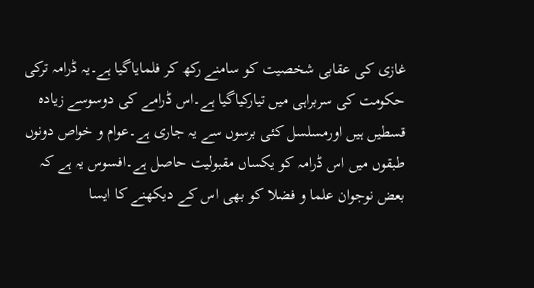غازی کی عقابی شخصیت کو سامنے رکھ کر فلمایاگیا ہے۔یہ ڈرامہ ترکی حکومت کی سربراہی میں تیارکیاگیا ہے۔اس ڈرامے کی دوسوسے زیادہ قسطیں ہیں اورمسلسل کئی برسوں سے یہ جاری ہے۔عوام و خواص دونوں طبقوں میں اس ڈرامہ کو یکساں مقبولیت حاصل ہے۔افسوس یہ ہے کہ بعض نوجوان علما و فضلا کو بھی اس کے دیکھنے کا ایسا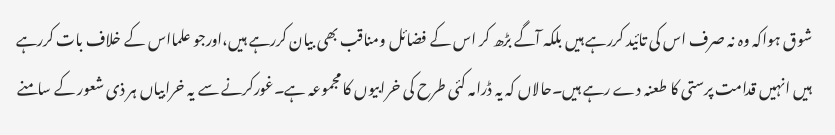شوق ہواکہ وہ نہ صرف اس کی تائید کررہے ہیں بلکہ آگے بڑھ کر اس کے فضائل ومناقب بھی بیان کررہے ہیں،اورجو علمااس کے خلاف بات کررہے ہیں انہیں قدامت پرستی کا طعنہ دے رہے ہیں۔حالاں کہ یہ ڈرامہ کئی طرح کی خرابیوں کا مجموعہ ہے۔غورکرنے سے یہ خرابیاں ہر ذی شعور کے سامنے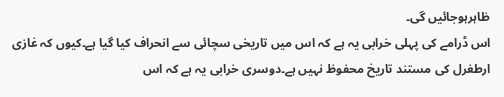ظاہرہوجائیں گی۔
اس ڈرامے کی پہلی خرابی یہ ہے کہ اس میں تاریخی سچائی سے انحراف کیا گیا ہے۔کیوں کہ غازی ارطغرل کی مستند تاریخ محفوظ نہیں ہے۔دوسری خرابی یہ ہے کہ اس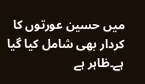میں حسین عورتوں کا کردار بھی شامل کیا گیا ہے۔ظاہر ہے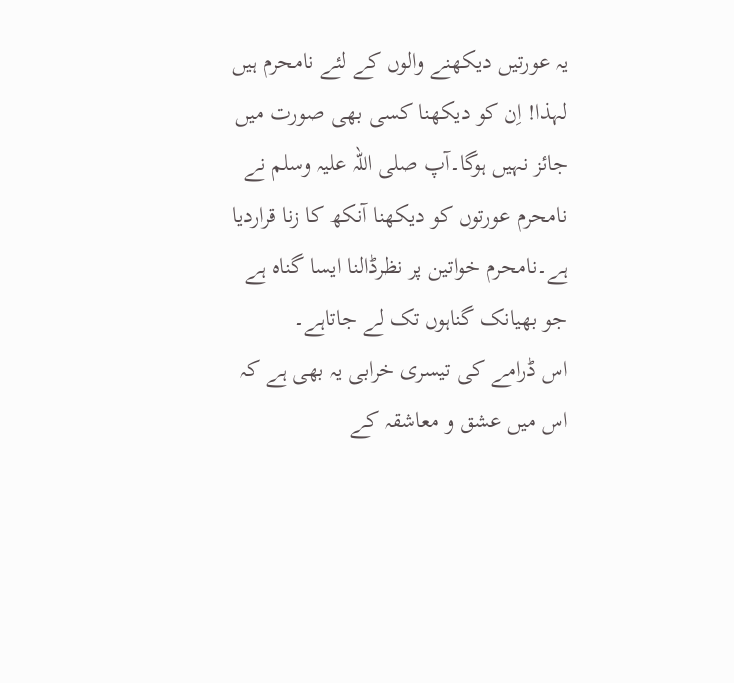یہ عورتیں دیکھنے والوں کے لئے نامحرم ہیں لہذا! اِن کو دیکھنا کسی بھی صورت میں جائز نہیں ہوگا۔آپ صلی اللہ علیہ وسلم نے نامحرم عورتوں کو دیکھنا آنکھ کا زنا قراردیا ہے۔نامحرم خواتین پر نظرڈالنا ایسا گناہ ہے جو بھیانک گناہوں تک لے جاتاہے۔
اس ڈرامے کی تیسری خرابی یہ بھی ہے کہ اس میں عشق و معاشقہ کے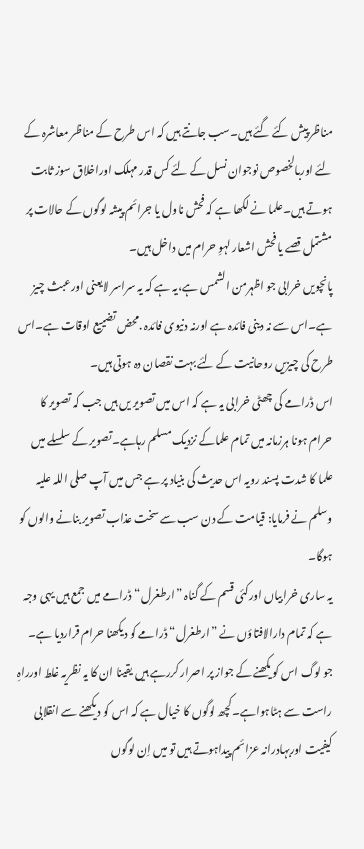مناظر پیش کئے گئے ہیں۔سب جانتے ہیں کہ اس طرح کے مناظر معاشرہ کے لئے اوربالخصوص نوجوان نسل کے لئے کس قدر مہلک اوراخلاق سوز ثابت ہوتے ہیں۔علما نے لکھا ہے کہ فحش ناول یا جرائم پیشہ لوگوں کے حالات پر مشتمل قصے یا فحش اشعار لہوِ حرام میں داخل ہیں۔
پانچویں خرابی جو اظہرمن الشمس ہے،یہ ہے کہ یہ سراسر لایعنی اورعبث چیز ہے۔اس سے نہ دینی فائدہ ہے اورنہ دنیوی فائدہ .محض تضییع اوقات ہے۔اس طرح کی چیزیں روحانیت کے لئے بہت نقصان دہ ہوتی ہیں۔
اس ڈرامے کی چھٹی خرابی یہ ہے کہ اس میں تصویر یں ہیں جب کہ تصویر کا حرام ہونا ہرزمانہ میں تمام علماکے نزدیک مسلم رہاہے۔تصویر کے سلسلے میں علما کا شدت پسند رویہ اس حدیث کی بنیاد پر ہے جس میں آپ صلی اللہ علیہ وسلم نے فرمایا: قیامت کے دن سب سے سخت عذاب تصویر بنانے والوں کو ہوگا۔
یہ ساری خرابیاں اورکئی قسم کے گناہ ”ارطغرل“ڈرامے میں جمع ہیں یہی وجہ ہے کہ تمام دارالافتاؤں نے ”ارطغرل“ ڈرامے کو دیکھنا حرام قراردیا ہے۔
جو لوگ اس کو یکھنے کے جواز پر اصرار کررہے ہیں یقینا ان کا یہ نظریہ غلط اورراہِ راست سے ہٹاہواہے۔کچھ لوگوں کا خیال ہے کہ اس کو دیکھنے سے انقلابی کیفیت اوربہادرانہ عزائم پیداہوتے ہیں تو میں اِن لوگوں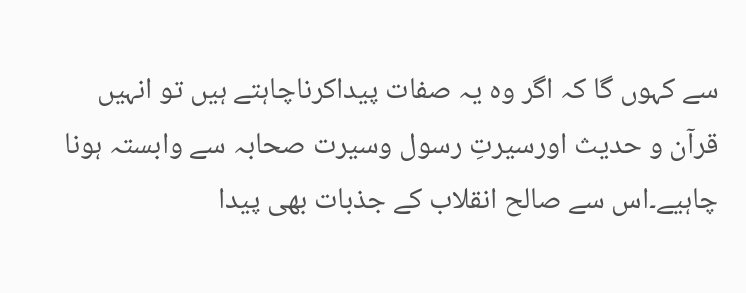سے کہوں گا کہ اگر وہ یہ صفات پیداکرناچاہتے ہیں تو انہیں قرآن و حدیث اورسیرتِ رسول وسیرت صحابہ سے وابستہ ہونا چاہیے۔اس سے صالح انقلاب کے جذبات بھی پیدا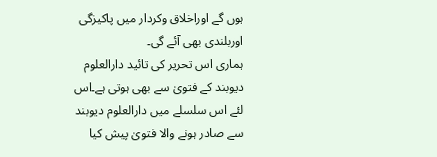ہوں گے اوراخلاق وکردار میں پاکیزگی اوربلندی بھی آئے گی۔
ہماری اس تحریر کی تائید دارالعلوم دیوبند کے فتویٰ سے بھی ہوتی ہے۔اس لئے اس سلسلے میں دارالعلوم دیوبند سے صادر ہونے والا فتویٰ پیش کیا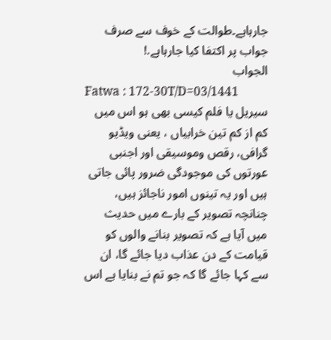جارہاہے۔طوالت کے خوف سے صرف جواب پر اکتفا کیا جارہاہے.!
الجواب
Fatwa : 172-30T/D=03/1441
سیریل یا فلم کیسی بھی ہو اس میں کم از کم تین خرابیاں ، یعنی ویڈیو گرافی، رقص وموسیقی اور اجنبی عورتوں کی موجودگی ضرور پائی جاتی ہیں اور یہ تینوں امور ناجائز ہیں، چنانچہ تصویر کے بارے میں حدیث میں آیا ہے کہ تصویر بنانے والوں کو قیامت کے دن عذاب دیا جائے گا، ان سے کہا جائے گا کہ جو تم نے بنایا ہے اس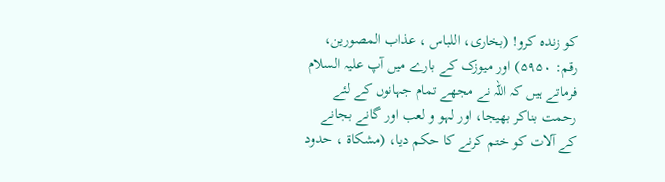کو زندہ کرو! (بخاری، اللباس ، عذاب المصورین، رقم: ۵۹۵۰) اور میوزک کے بارے میں آپ علیہ السلام فرماتے ہیں کہ اللہ نے مجھے تمام جہانوں کے لئے رحمت بناکر بھیجا، اور لہو و لعب اور گانے بجانے کے آلات کو ختم کرنے کا حکم دیا، (مشکاة ، حدود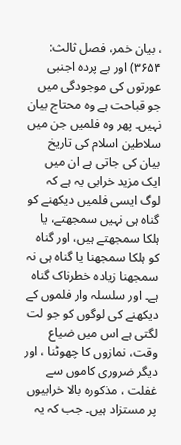، بیان خمر، فصل ثالث: ۳۶۵۴) اور بے پردہ اجنبی عورتوں کی موجودگی میں جو قباحت ہے وہ محتاج بیان نہیں۔ پھر وہ فلمیں جن میں سلاطین اسلام کی تاریخ بیان کی جاتی ہے ان میں ایک مزید خرابی یہ ہے کہ لوگ ایسی فلمیں دیکھنے کو گناہ ہی نہیں سمجھتے، یا ہلکا سمجھتے ہیں، اور گناہ کو ہلکا سمجھنا یا گناہ ہی نہ سمجھنا زیادہ خطرناک گناہ ہے۔ اور سلسلہ وار فلموں کے دیکھنے کی لوگوں کو جو لت لگتی ہے اس میں ضیاع وقت، نمازوں کا چھوٹنا ، اور دیگر ضروری کاموں سے غفلت ، مذکورہ بالا خرابیوں پر مستزاد ہیں۔ جب کہ یہ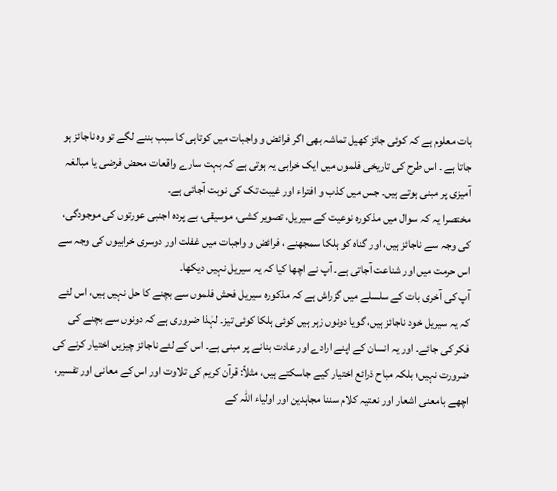بات معلوم ہے کہ کوئی جائز کھیل تماشہ بھی اگر فرائض و واجبات میں کوتاہی کا سبب بننے لگے تو وہ ناجائز ہو جاتا ہے ۔ اس طرح کی تاریخی فلموں میں ایک خرابی یہ ہوتی ہے کہ بہت سارے واقعات محض فرضی یا مبالغہ آمیزی پر مبنی ہوتے ہیں۔ جس میں کذب و افتراء اور غیبت تک کی نوبت آجاتی ہے۔
مختصرا یہ کہ سوال میں مذکورہ نوعیت کے سیریل، تصویر کشی، موسیقی، بے پردہ اجنبی عورتوں کی موجودگی، کی وجہ سے ناجائز ہیں، اور گناہ کو ہلکا سمجھنے ، فرائض و واجبات میں غفلت اور دوسری خرابیوں کی وجہ سے اس حرمت میں اور شناعت آجاتی ہے۔ آپ نے اچھا کیا کہ یہ سیریل نہیں دیکھا۔
آپ کی آخری بات کے سلسلے میں گزراش ہے کہ مذکورہ سیریل فحش فلموں سے بچنے کا حل نہیں ہیں، اس لئے کہ یہ سیریل خود ناجائز ہیں، گویا دونوں زہر ہیں کوئی ہلکا کوئی تیز۔ لہٰذا ضروری ہے کہ دونوں سے بچنے کی فکر کی جائے۔ اور یہ انسان کے اپنے ارادے اور عادت بنانے پر مبنی ہے۔ اس کے لئے ناجائز چیزیں اختیار کرنے کی ضرورت نہیں؛ بلکہ مباح ذرائع اختیار کیے جاسکتے ہیں، مثلاً: قرآن کریم کی تلاوت اور اس کے معانی اور تفسیر، اچھے بامعنی اشعار اور نعتیہ کلام سننا مجاہدین اور اولیاء اللہ کے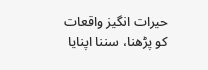حیرات انگیز واقعات کو پڑھنا، سننا اپنایا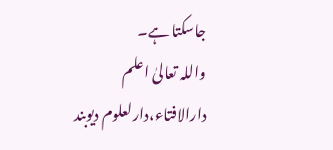جاسکتا ہے۔
واللہ تعالیٰ اعلم
دارالافتاء،دارلعلوم دیوبند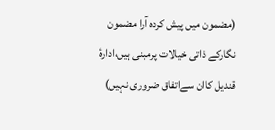(مضمون میں پیش کردہ آرا مضمون نگارکے ذاتی خیالات پرمبنی ہیں،ادارۂ قندیل کاان سےاتفاق ضروری نہیں)